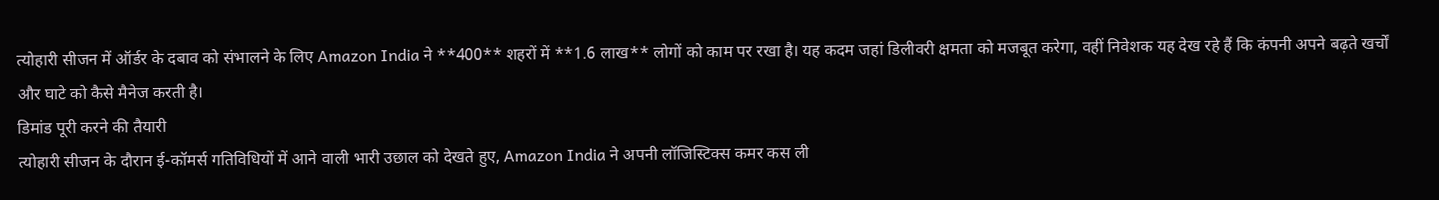त्योहारी सीजन में ऑर्डर के दबाव को संभालने के लिए Amazon India ने **400** शहरों में **1.6 लाख** लोगों को काम पर रखा है। यह कदम जहां डिलीवरी क्षमता को मजबूत करेगा, वहीं निवेशक यह देख रहे हैं कि कंपनी अपने बढ़ते खर्चों और घाटे को कैसे मैनेज करती है।
डिमांड पूरी करने की तैयारी
त्योहारी सीजन के दौरान ई-कॉमर्स गतिविधियों में आने वाली भारी उछाल को देखते हुए, Amazon India ने अपनी लॉजिस्टिक्स कमर कस ली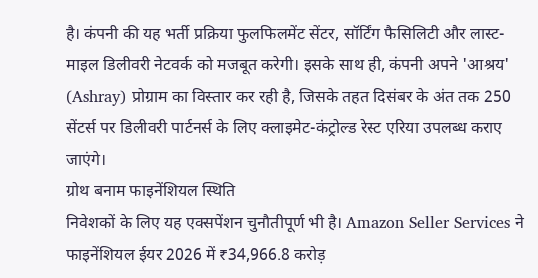है। कंपनी की यह भर्ती प्रक्रिया फुलफिलमेंट सेंटर, सॉर्टिंग फैसिलिटी और लास्ट-माइल डिलीवरी नेटवर्क को मजबूत करेगी। इसके साथ ही, कंपनी अपने 'आश्रय' (Ashray) प्रोग्राम का विस्तार कर रही है, जिसके तहत दिसंबर के अंत तक 250 सेंटर्स पर डिलीवरी पार्टनर्स के लिए क्लाइमेट-कंट्रोल्ड रेस्ट एरिया उपलब्ध कराए जाएंगे।
ग्रोथ बनाम फाइनेंशियल स्थिति
निवेशकों के लिए यह एक्सपेंशन चुनौतीपूर्ण भी है। Amazon Seller Services ने फाइनेंशियल ईयर 2026 में ₹34,966.8 करोड़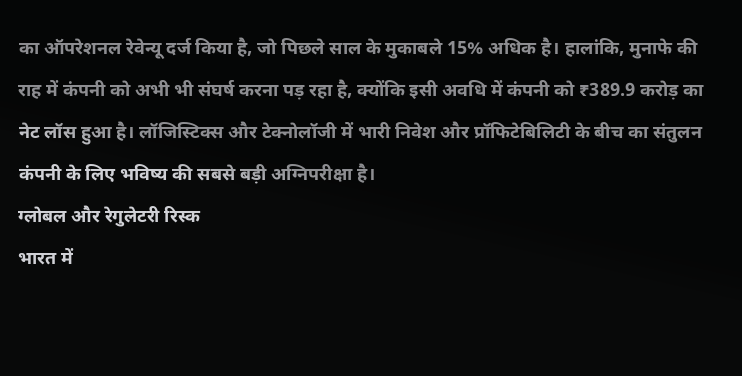का ऑपरेशनल रेवेन्यू दर्ज किया है, जो पिछले साल के मुकाबले 15% अधिक है। हालांकि, मुनाफे की राह में कंपनी को अभी भी संघर्ष करना पड़ रहा है, क्योंकि इसी अवधि में कंपनी को ₹389.9 करोड़ का नेट लॉस हुआ है। लॉजिस्टिक्स और टेक्नोलॉजी में भारी निवेश और प्रॉफिटेबिलिटी के बीच का संतुलन कंपनी के लिए भविष्य की सबसे बड़ी अग्निपरीक्षा है।
ग्लोबल और रेगुलेटरी रिस्क
भारत में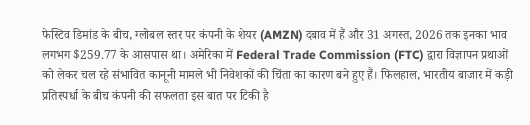फेस्टिव डिमांड के बीच, ग्लोबल स्तर पर कंपनी के शेयर (AMZN) दबाव में हैं और 31 अगस्त, 2026 तक इनका भाव लगभग $259.77 के आसपास था। अमेरिका में Federal Trade Commission (FTC) द्वारा विज्ञापन प्रथाओं को लेकर चल रहे संभावित कानूनी मामले भी निवेशकों की चिंता का कारण बने हुए हैं। फिलहाल, भारतीय बाजार में कड़ी प्रतिस्पर्धा के बीच कंपनी की सफलता इस बात पर टिकी है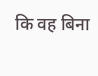कि वह बिना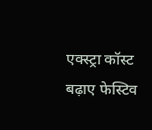एक्स्ट्रा कॉस्ट बढ़ाए फेस्टिव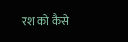रश को कैसे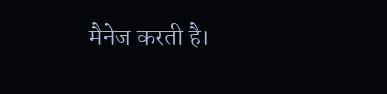मैनेज करती है।